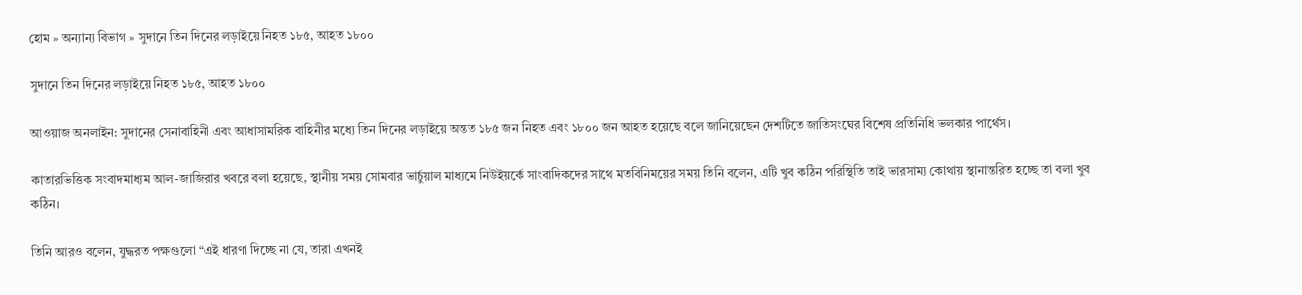হোম » অন্যান্য বিভাগ » সুদানে তিন দিনের লড়াইয়ে নিহত ১৮৫, আহত ১৮০০

সুদানে তিন দিনের লড়াইয়ে নিহত ১৮৫, আহত ১৮০০

আওয়াজ অনলাইন: সুদানের সেনাবাহিনী এবং আধাসামরিক বাহিনীর মধ্যে তিন দিনের লড়াইয়ে অন্তত ১৮৫ জন নিহত এবং ১৮০০ জন আহত হয়েছে বলে জানিয়েছেন দেশটিতে জাতিসংঘের বিশেষ প্রতিনিধি ভলকার পার্থেস।

কাতারভিত্তিক সংবাদমাধ্যম আল-জাজিরার খবরে বলা হয়েছে, স্থানীয় সময় সোমবার ভার্চুয়াল মাধ্যমে নিউইয়র্কে সাংবাদিকদের সাথে মতবিনিময়ের সময় তিনি বলেন, এটি খুব কঠিন পরিস্থিতি তাই ভারসাম্য কোথায় স্থানান্তরিত হচ্ছে তা বলা খুব কঠিন।

তিনি আরও বলেন, যুদ্ধরত পক্ষগুলো “এই ধারণা দিচ্ছে না যে, তারা এখনই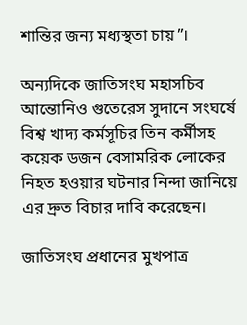শান্তির জন্য মধ্যস্থতা চায়”।

অন্যদিকে জাতিসংঘ মহাসচিব আন্তোনিও গুতেরেস সুদানে সংঘর্ষে বিশ্ব খাদ্য কর্মসূচির তিন কর্মীসহ কয়েক ডজন বেসামরিক লোকের নিহত হওয়ার ঘটনার নিন্দা জানিয়ে এর দ্রুত বিচার দাবি করেছেন।

জাতিসংঘ প্রধানের মুখপাত্র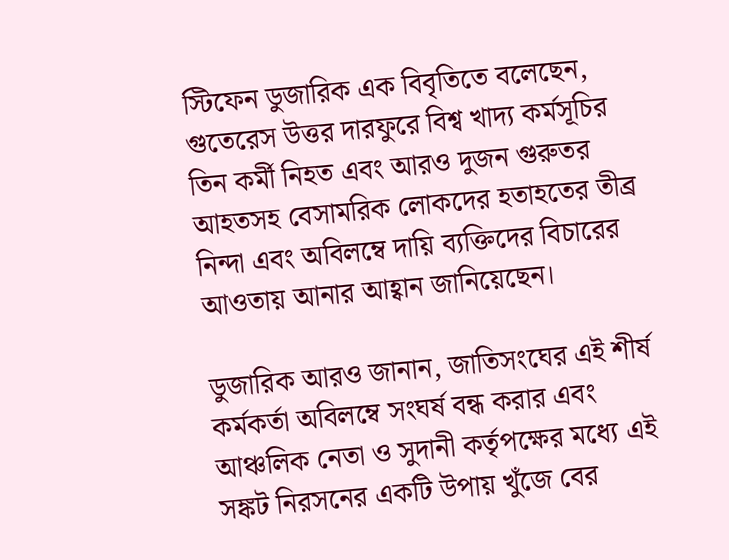স্টিফেন ডুজারিক এক বিবৃতিতে বলেছেন, গুতেরেস উত্তর দারফুরে বিশ্ব খাদ্য কর্মসূচির তিন কর্মী নিহত এবং আরও দুজন গুরুতর আহতসহ বেসামরিক লোকদের হতাহতের তীব্র নিন্দা এবং অবিলম্বে দায়ি ব্যক্তিদের বিচারের আওতায় আনার আহ্বান জানিয়েছেন।

ডুজারিক আরও জানান, জাতিসংঘের এই শীর্ষ কর্মকর্তা অবিলম্বে সংঘর্ষ বন্ধ করার এবং আঞ্চলিক নেতা ও সুদানী কর্তৃপক্ষের মধ্যে এই সঙ্কট নিরসনের একটি উপায় খুঁজে বের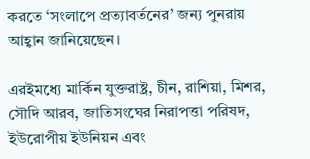করতে ‘সংলাপে প্রত্যাবর্তনের’ জন্য পুনরায় আহ্বান জানিয়েছেন।

এরইমধ্যে মার্কিন যুক্তরাষ্ট্র, চীন, রাশিয়া, মিশর, সৌদি আরব, জাতিসংঘের নিরাপত্তা পরিষদ, ইউরোপীয় ইউনিয়ন এবং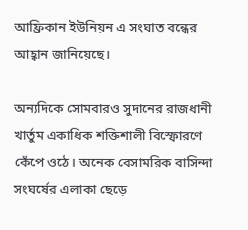আফ্রিকান ইউনিয়ন এ সংঘাত বন্ধের আহ্বান জানিয়েছে।

অন্যদিকে সোমবারও সুদানের রাজধানী খার্তুম একাধিক শক্তিশালী বিস্ফোরণে কেঁপে ওঠে। অনেক বেসামরিক বাসিন্দা সংঘর্ষের এলাকা ছেড়ে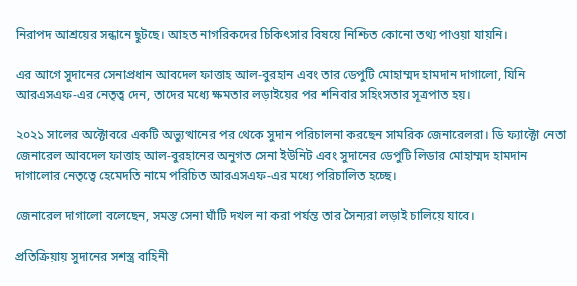নিরাপদ আশ্রয়ের সন্ধানে ছুটছে। আহত নাগরিকদের চিকিৎসার বিষয়ে নিশ্চিত কোনো তথ্য পাওয়া যায়নি।

এর আগে সুদানের সেনাপ্রধান আবদেল ফাত্তাহ আল-বুরহান এবং তার ডেপুটি মোহাম্মদ হামদান দাগালো, যিনি আরএসএফ-এর নেতৃত্ব দেন, তাদের মধ্যে ক্ষমতার লড়াইয়ের পর শনিবার সহিংসতার সূত্রপাত হয়।

২০২১ সালের অক্টোবরে একটি অভ্যুত্থানের পর থেকে সুদান পরিচালনা করছেন সামরিক জেনারেলরা। ডি ফ্যাক্টো নেতা জেনারেল আবদেল ফাত্তাহ আল-বুরহানের অনুগত সেনা ইউনিট এবং সুদানের ডেপুটি লিডার মোহাম্মদ হামদান দাগালোর নেতৃত্বে হেমেদতি নামে পরিচিত আরএসএফ-এর মধ্যে পরিচালিত হচ্ছে।

জেনারেল দাগালো বলেছেন, সমস্ত সেনা ঘাঁটি দখল না করা পর্যন্ত তার সৈন্যরা লড়াই চালিয়ে যাবে।

প্রতিক্রিয়ায় সুদানের সশস্ত্র বাহিনী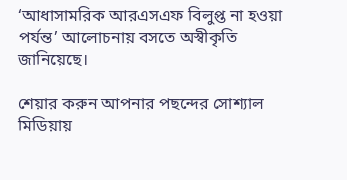‘আধাসামরিক আরএসএফ বিলুপ্ত না হওয়া পর্যন্ত’ আলোচনায় বসতে অস্বীকৃতি জানিয়েছে।

শেয়ার করুন আপনার পছন্দের সোশ্যাল মিডিয়ায়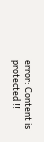error: Content is protected !!